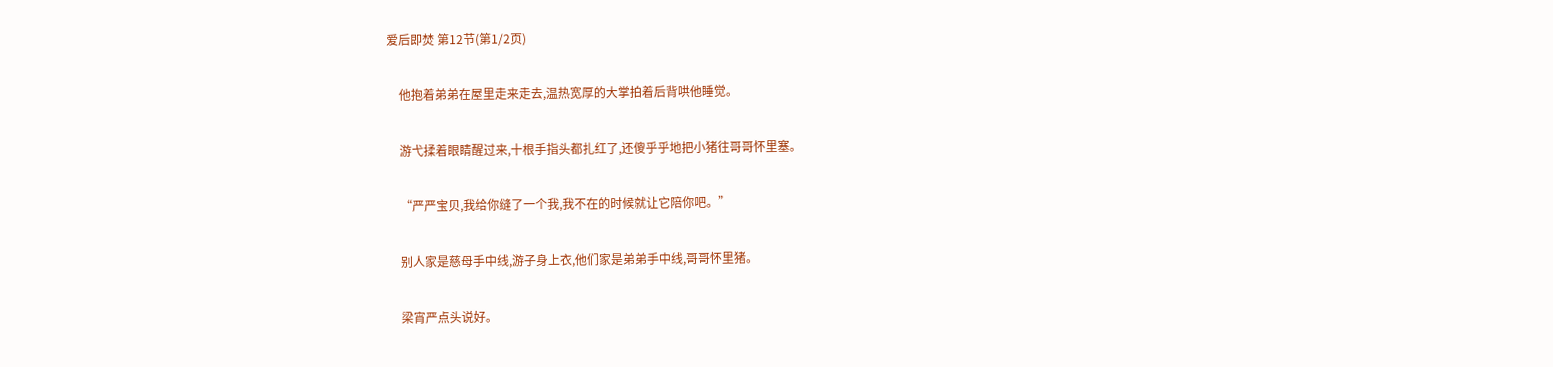爱后即焚 第12节(第1/2页)

    他抱着弟弟在屋里走来走去,温热宽厚的大掌拍着后背哄他睡觉。

    游弋揉着眼睛醒过来,十根手指头都扎红了,还傻乎乎地把小猪往哥哥怀里塞。

    “严严宝贝,我给你缝了一个我,我不在的时候就让它陪你吧。”

    别人家是慈母手中线,游子身上衣,他们家是弟弟手中线,哥哥怀里猪。

    梁宵严点头说好。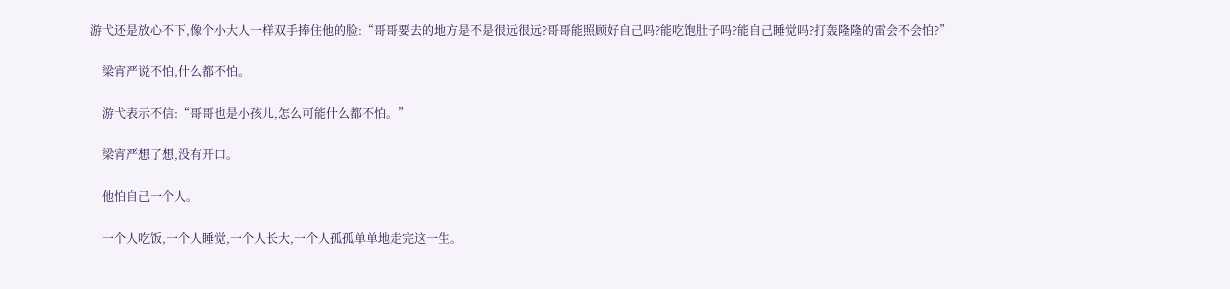游弋还是放心不下,像个小大人一样双手捧住他的脸:“哥哥要去的地方是不是很远很远?哥哥能照顾好自己吗?能吃饱肚子吗?能自己睡觉吗?打轰隆隆的雷会不会怕?”

    梁宵严说不怕,什么都不怕。

    游弋表示不信:“哥哥也是小孩儿,怎么可能什么都不怕。”

    梁宵严想了想,没有开口。

    他怕自己一个人。

    一个人吃饭,一个人睡觉,一个人长大,一个人孤孤单单地走完这一生。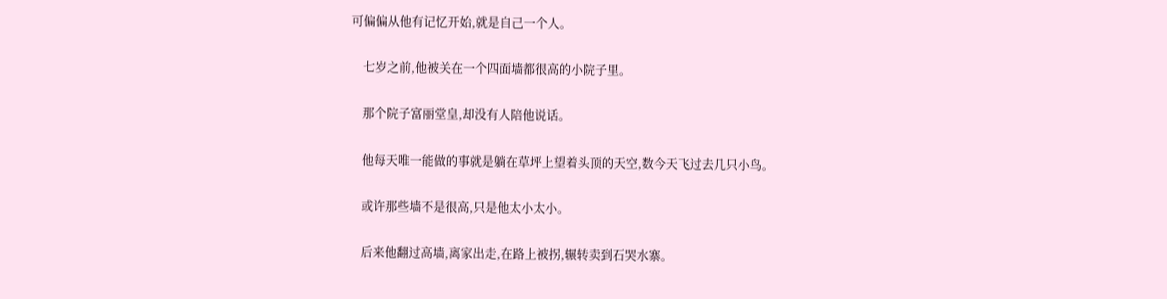可偏偏从他有记忆开始,就是自己一个人。

    七岁之前,他被关在一个四面墙都很高的小院子里。

    那个院子富丽堂皇,却没有人陪他说话。

    他每天唯一能做的事就是躺在草坪上望着头顶的天空,数今天飞过去几只小鸟。

    或许那些墙不是很高,只是他太小太小。

    后来他翻过高墙,离家出走,在路上被拐,辗转卖到石哭水寨。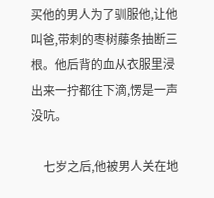买他的男人为了驯服他,让他叫爸,带刺的枣树藤条抽断三根。他后背的血从衣服里浸出来一拧都往下滴,愣是一声没吭。

    七岁之后,他被男人关在地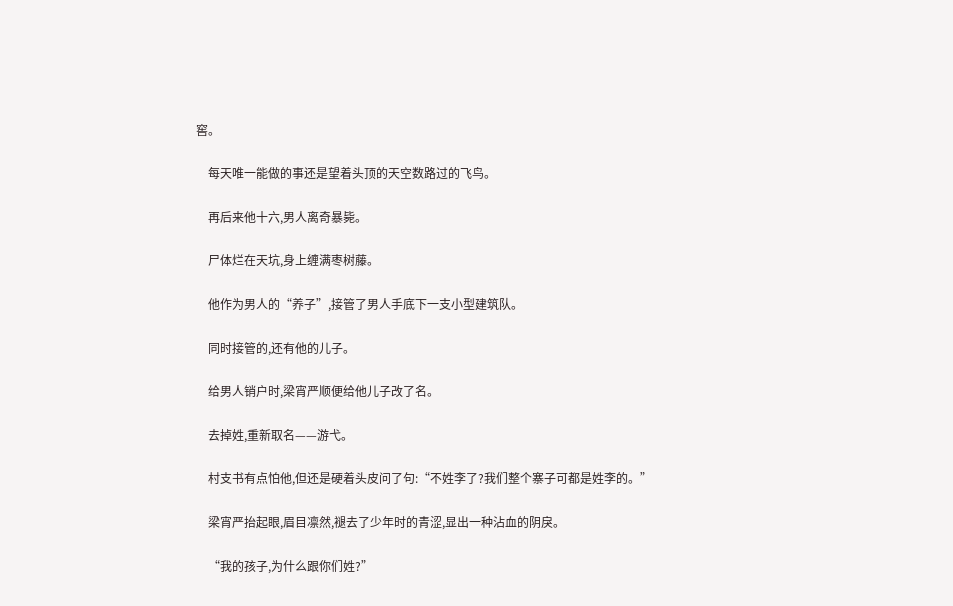窖。

    每天唯一能做的事还是望着头顶的天空数路过的飞鸟。

    再后来他十六,男人离奇暴毙。

    尸体烂在天坑,身上缠满枣树藤。

    他作为男人的“养子”,接管了男人手底下一支小型建筑队。

    同时接管的,还有他的儿子。

    给男人销户时,梁宵严顺便给他儿子改了名。

    去掉姓,重新取名——游弋。

    村支书有点怕他,但还是硬着头皮问了句:“不姓李了?我们整个寨子可都是姓李的。”

    梁宵严抬起眼,眉目凛然,褪去了少年时的青涩,显出一种沾血的阴戾。

    “我的孩子,为什么跟你们姓?”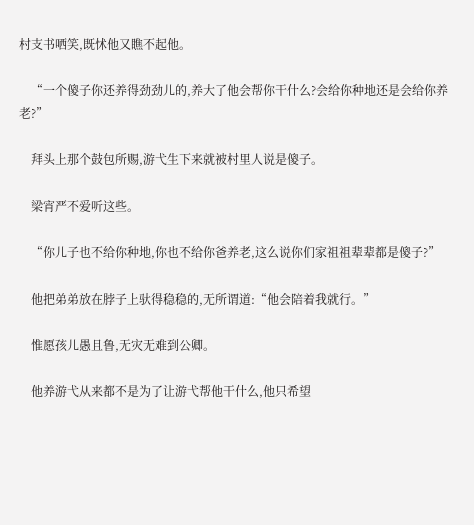村支书哂笑,既怵他又瞧不起他。

    “一个傻子你还养得劲劲儿的,养大了他会帮你干什么?会给你种地还是会给你养老?”

    拜头上那个鼓包所赐,游弋生下来就被村里人说是傻子。

    梁宵严不爱听这些。

    “你儿子也不给你种地,你也不给你爸养老,这么说你们家祖祖辈辈都是傻子?”

    他把弟弟放在脖子上驮得稳稳的,无所谓道:“他会陪着我就行。”

    惟愿孩儿愚且鲁,无灾无难到公卿。

    他养游弋从来都不是为了让游弋帮他干什么,他只希望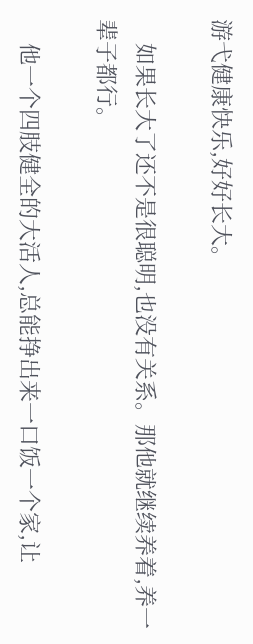游弋健康快乐,好好长大。

    如果长大了还不是很聪明,也没有关系。那他就继续养着,养一辈子都行。

    他一个四肢健全的大活人,总能挣出来一口饭一个家,让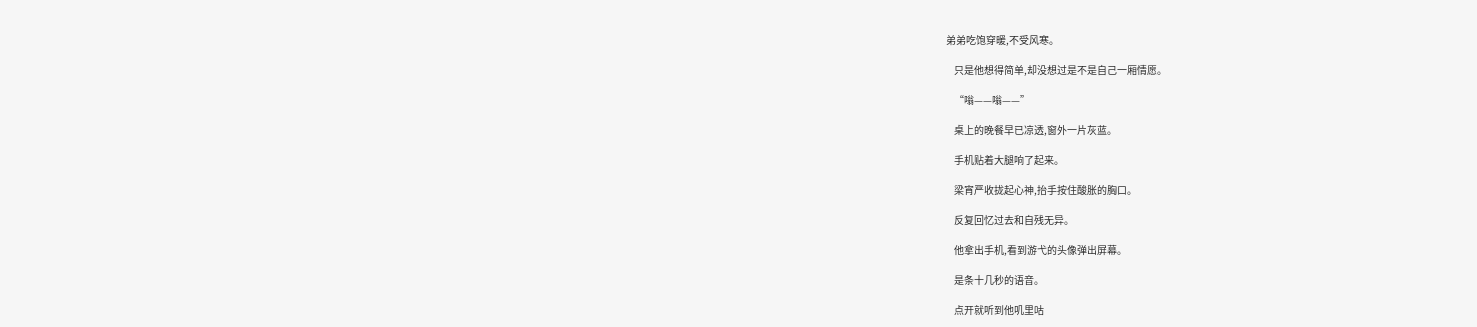弟弟吃饱穿暖,不受风寒。

    只是他想得简单,却没想过是不是自己一厢情愿。

    “嗡——嗡——”

    桌上的晚餐早已凉透,窗外一片灰蓝。

    手机贴着大腿响了起来。

    梁宵严收拢起心神,抬手按住酸胀的胸口。

    反复回忆过去和自残无异。

    他拿出手机,看到游弋的头像弹出屏幕。

    是条十几秒的语音。

    点开就听到他叽里咕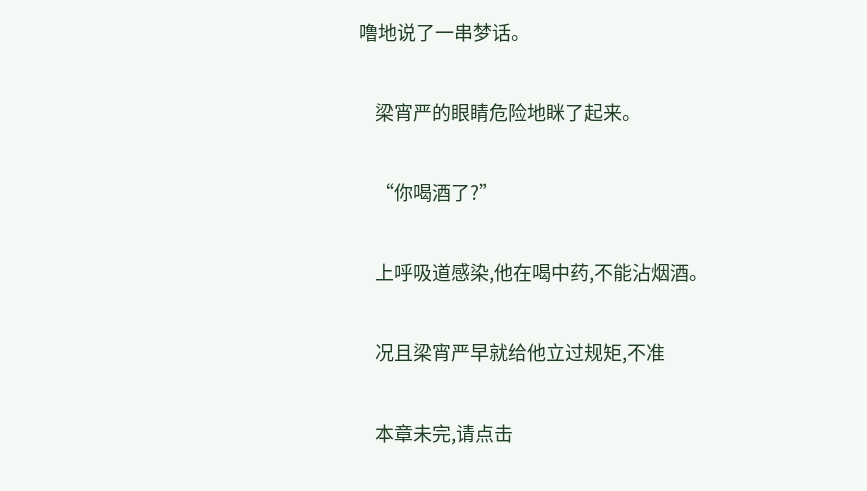噜地说了一串梦话。

    梁宵严的眼睛危险地眯了起来。

    “你喝酒了?”

    上呼吸道感染,他在喝中药,不能沾烟酒。

    况且梁宵严早就给他立过规矩,不准

    本章未完,请点击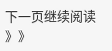下一页继续阅读 》》